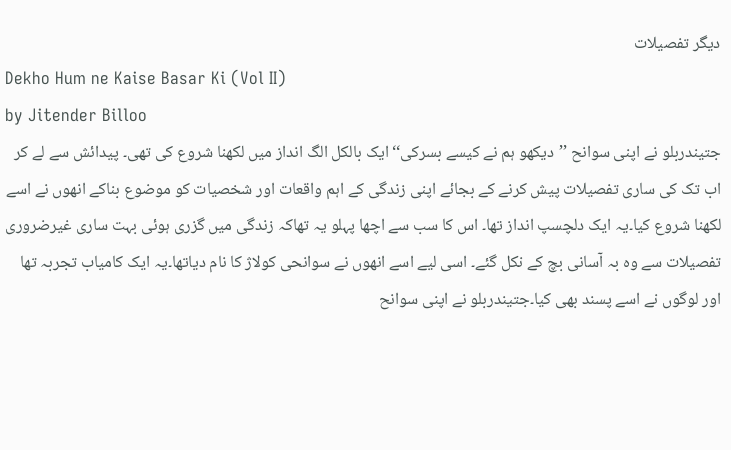دیگر تفصیلات
Dekho Hum ne Kaise Basar Ki (Vol II)
by Jitender Billoo
جتیندربلو نے اپنی سوانح ’’دیکھو ہم نے کیسے بسرکی‘‘ ایک بالکل الگ انداز میں لکھنا شروع کی تھی۔ پیدائش سے لے کر اب تک کی ساری تفصیلات پیش کرنے کے بجائے اپنی زندگی کے اہم واقعات اور شخصیات کو موضوع بناکے انھوں نے اسے لکھنا شروع کیا۔یہ ایک دلچسپ انداز تھا۔ اس کا سب سے اچھا پہلو یہ تھاکہ زندگی میں گزری ہوئی بہت ساری غیرضروری تفصیلات سے وہ بہ آسانی بچ کے نکل گئے۔ اسی لیے اسے انھوں نے سوانحی کولاژ کا نام دیاتھا۔یہ ایک کامیاب تجربہ تھا اور لوگوں نے اسے پسند بھی کیا۔جتیندربلو نے اپنی سوانح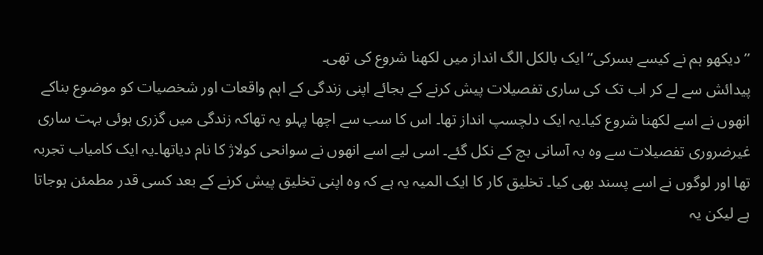’’دیکھو ہم نے کیسے بسرکی‘‘ ایک بالکل الگ انداز میں لکھنا شروع کی تھی۔
پیدائش سے لے کر اب تک کی ساری تفصیلات پیش کرنے کے بجائے اپنی زندگی کے اہم واقعات اور شخصیات کو موضوع بناکے انھوں نے اسے لکھنا شروع کیا۔یہ ایک دلچسپ انداز تھا۔ اس کا سب سے اچھا پہلو یہ تھاکہ زندگی میں گزری ہوئی بہت ساری غیرضروری تفصیلات سے وہ بہ آسانی بچ کے نکل گئے۔ اسی لیے اسے انھوں نے سوانحی کولاژ کا نام دیاتھا۔یہ ایک کامیاب تجربہ تھا اور لوگوں نے اسے پسند بھی کیا۔ تخلیق کار کا ایک المیہ یہ ہے کہ وہ اپنی تخلیق پیش کرنے کے بعد کسی قدر مطمئن ہوجاتا ہے لیکن یہ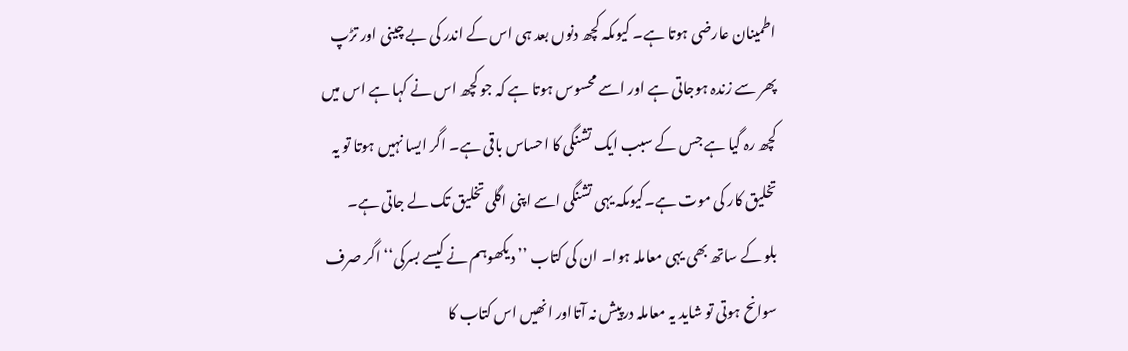اطمینان عارضی ہوتا ہے۔ کیوںکہ کچھ دنوں بعد ہی اس کے اندر کی بے چینی اور تڑپ پھر سے زندہ ہوجاتی ہے اور اسے محسوس ہوتا ہے کہ جو کچھ اس نے کہا ہے اس میں کچھ رہ گیا ہے جس کے سبب ایک تشنگی کا احساس باقی ہے۔ اگر ایسا نہیں ہوتا تو یہ تخلیق کار کی موت ہے۔کیوںکہ یہی تشنگی اسے اپنی اگلی تخلیق تک لے جاتی ہے۔
بلو کے ساتھ بھی یہی معاملہ ہوا۔ ان کی کتاب ’’دیکھوہم نے کیسے بسرکی‘‘ اگر صرف سوانح ہوتی تو شاید یہ معاملہ درپیش نہ آتااور انھیں اس کتاب کا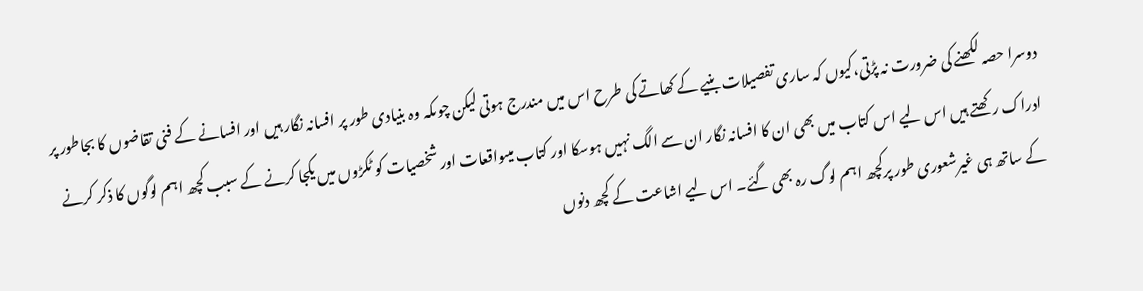دوسرا حصہ لکھنے کی ضرورت نہ پڑتی،کیوں کہ ساری تفصیلات بنیے کے کھاتے کی طرح اس میں مندرج ہوتی لیکن چوںکہ وہ بنیادی طور پر افسانہ نگار ہیں اور افسانے کے فنی تقاضوں کا بجاطور پر ادراک رکھتے ہیں اس لیے اس کتاب میں بھی ان کا افسانہ نگار ان سے الگ نہیں ہوسکا اور کتاب میںواقعات اور شخصیات کو ٹکڑوں میں یکجا کرنے کے سبب کچھ اہم لوگوں کا ذکر کرنے کے ساتھ ہی غیرشعوری طور پرکچھ اہم لوگ رہ بھی گئے۔ اس لیے اشاعت کے کچھ دنوں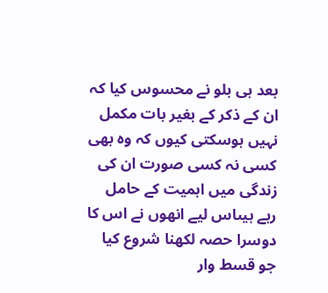بعد ہی بلو نے محسوس کیا کہ ان کے ذکر کے بغیر بات مکمل نہیں ہوسکتی کیوں کہ وہ بھی کسی نہ کسی صورت ان کی زندگی میں اہمیت کے حامل رہے ہیںاس لیے انھوں نے اس کا دوسرا حصہ لکھنا شروع کیا جو قسط وار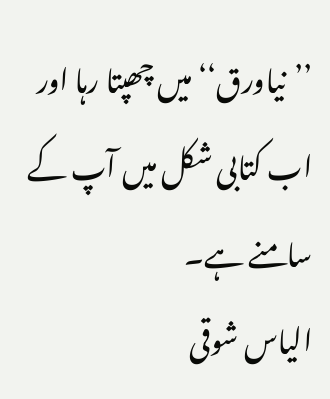’’نیاورق‘‘ میں چھپتا رہا اور اب کتابی شکل میں آپ کے سامنے ہے۔
الیاس شوقی